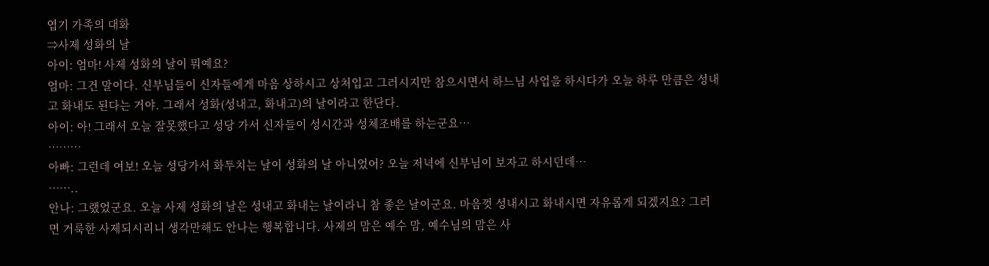엽기 가족의 대화
⇒사제 성화의 날
아이: 엄마! 사제 성화의 날이 뭐예요?
엄마: 그건 말이다. 신부님들이 신자들에게 마음 상하시고 상처입고 그러시지만 참으시면서 하느님 사업을 하시다가 오늘 하루 만큼은 성내고 화내도 된다는 거야. 그래서 성화(성내고, 화내고)의 날이라고 한단다.
아이: 아! 그래서 오늘 잘못했다고 성당 가서 신자들이 성시간과 성체조배를 하는군요…
………
아빠: 그런데 여보! 오늘 성당가서 화투치는 날이 성화의 날 아니었어? 오늘 저녁에 신부님이 보자고 하시던데…
……..
안나: 그랬었군요. 오늘 사제 성화의 날은 성내고 화내는 날이라니 참 좋은 날이군요. 마음껏 성내시고 화내시면 자유롭게 되겠지요? 그러면 거룩한 사제되시리니 생각만해도 안나는 행복합니다. 사제의 맘은 예수 맘, 예수님의 맘은 사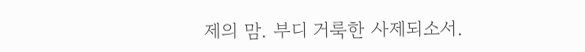제의 맘. 부디 거룩한 사제되소서.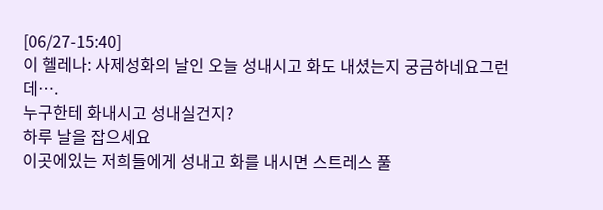[06/27-15:40]
이 헬레나: 사제성화의 날인 오늘 성내시고 화도 내셨는지 궁금하네요그런데….
누구한테 화내시고 성내실건지?
하루 날을 잡으세요
이곳에있는 저희들에게 성내고 화를 내시면 스트레스 풀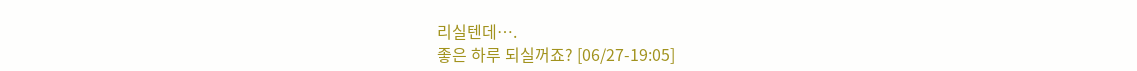리실텐데….
좋은 하루 되실꺼죠? [06/27-19:05]